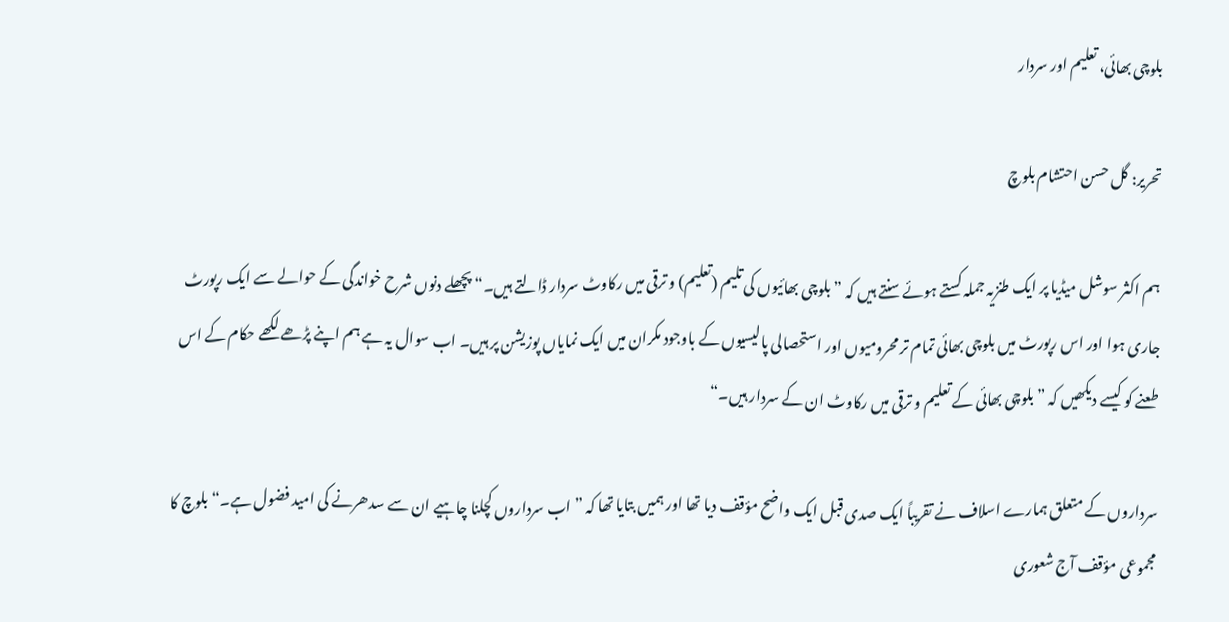بلوچی بھائی، تعلیم اور سردار

تحریر: گل حسن احتشام بلوچ

ہم اکثر سوشل میڈیا پر ایک طنزیہ جملہ کستے ہوئے سنتے ہیں کہ ”بلوچی بھائیوں کی تلیم (تعلیم) و ترقی میں رکاوٹ سردار ڈالتے ہیں۔“ پچھلے دنوں شرح خواندگی کے حوالے سے ایک رپورٹ جاری ہوا اور اس رپورٹ میں بلوچی بھائی تمام تر محرومیوں اور استحصالی پالیسیوں کے باوجود مکران میں ایک نمایاں پوزیشن پر ہیں۔ اب سوال یہ ہے ہم اپنے پڑھے لکھے حکام کے اس طعنے کو کیسے دیکھیں کہ ”بلوچی بھائی کے تعلیم و ترقی میں رکاوٹ ان کے سردار ہیں۔“

سرداروں کے متعلق ہمارے اسلاف نے تقریباً ایک صدی قبل ایک واضح مؤقف دیا تھا اور ہمیں بتایا تھا کہ ” اب سرداروں کچلنا چاہیے ان سے سدھرنے کی امید فضول ہے۔“ بلوچ کا مجموعی مؤقف آج شعوری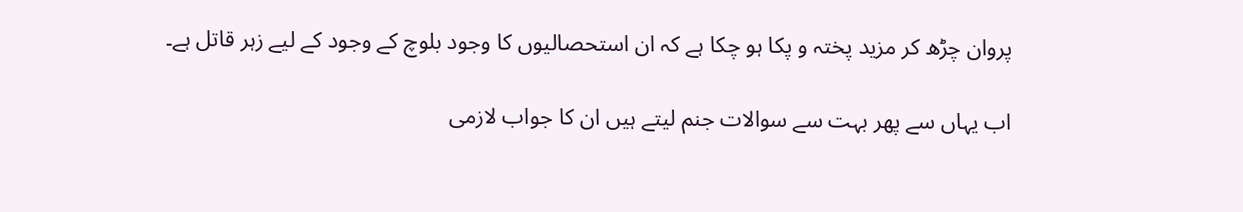پروان چڑھ کر مزید پختہ و پکا ہو چکا ہے کہ ان استحصالیوں کا وجود بلوچ کے وجود کے لیے زہر قاتل ہے۔

اب یہاں سے پھر بہت سے سوالات جنم لیتے ہیں ان کا جواب لازمی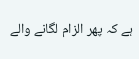ہے کہ پھر الزام لگانے والے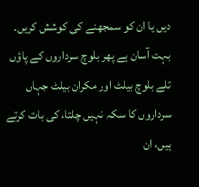دیں یا ان کو سمجھنے کی کوشش کریں۔ بہت آسان ہے پھر بلوچ سرداروں کے پاؤں تلے بلوچ بیلٹ اور مكران بيلٹ جہاں سرداروں کا سکہ نہیں چلتا، کی بات کرتے ہیں، ان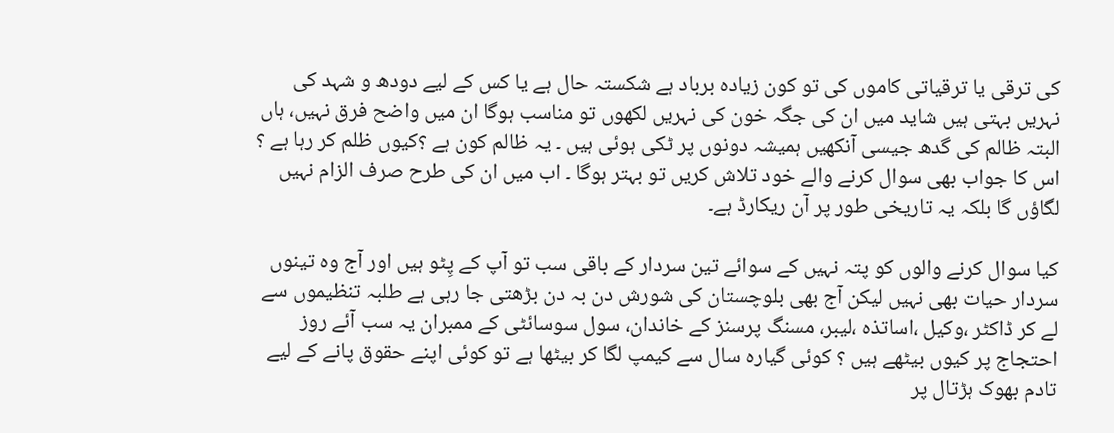کی ترقی یا ترقیاتی کاموں کی تو کون زیادہ برباد ہے شکستہ حال ہے یا کس کے لیے دودھ و شہد کی نہريں بہتی ہیں شاید میں ان کی جگہ خون کی نہريں لکھوں تو مناسب ہوگا ان میں واضح فرق نہیں، ہاں البتہ ظالم کی گدھ جیسی آنکھیں ہمیشہ دونوں پر ٹکی ہوئی ہیں ۔ یہ ظالم کون ہے ؟کیوں ظلم کر رہا ہے ؟ اس کا جواب بھی سوال کرنے والے خود تلاش کریں تو بہتر ہوگا ۔ اب میں ان کی طرح صرف الزام نہیں لگاؤں گا بلکہ یہ تاریخی طور پر آن ریکارڈ ہے۔

کیا سوال کرنے والوں کو پتہ نہیں کے سوائے تین سردار کے باقی سب تو آپ کے پِٹو ہیں اور آج وہ تینوں سردار حیات بھی نہیں لیکن آج بھی بلوچستان کی شورش دن بہ دن بڑھتی جا رہی ہے طلبہ تنظیموں سے لے کر ڈاکٹر ،وکیل ،اساتذہ ،لیبر، مسنگ پرسنز کے خاندان، سول سوسائٹی کے ممبران یہ سب آئے روز احتجاج پر کیوں بیٹھے ہیں ؟ کوئی گیارہ سال سے كيمپ لگا کر بیٹھا ہے تو کوئی اپنے حقوق پانے کے لیے تادم بھوک ہڑتال پر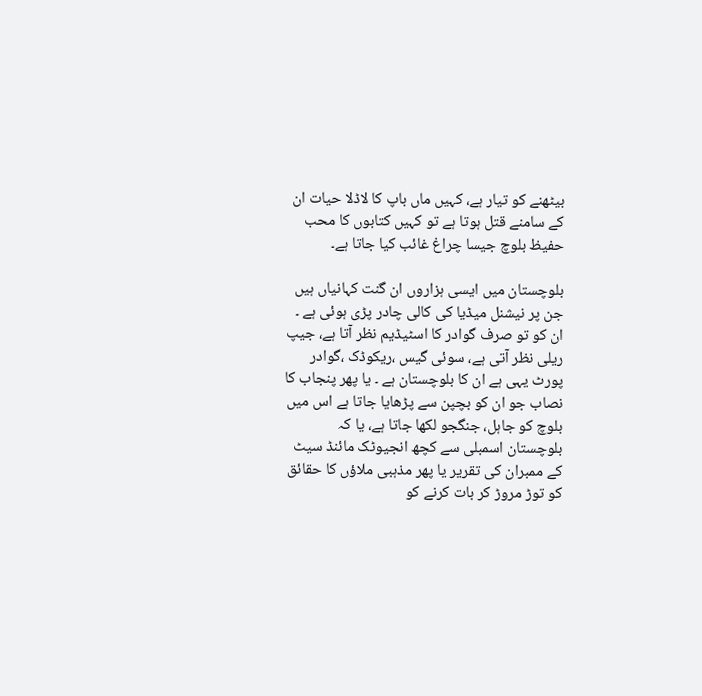بیٹھنے کو تیار ہے، کہیں ماں باپ کا لاڈلا حیات ان کے سامنے قتل ہوتا ہے تو کہیں کتابوں کا محب حفیظ بلوچ جیسا چراغ غائب کیا جاتا ہے۔

بلوچستان میں ایسی ہزاروں ان گنت کہانیاں ہیں جن پر نیشنل میڈیا کی کالی چادر پڑی ہوئی ہے ۔ ان کو تو صرف گوادر کا اسٹیڈيم نظر آتا ہے، جيپ ریلی نظر آتی ہے، سوئی گیس ،ريكوڈک ،گوادر پورٹ یہی ہے ان کا بلوچستان ہے ۔ یا پھر پنجاب کا نصاب جو ان کو بچپن سے پڑھایا جاتا ہے اس میں بلوچ کو جاہل، جنگجو لکھا جاتا ہے، یا کہ بلوچستان اسمبلی سے کچھ انجیوٹک مائنڈ سیٹ کے ممبران کی تقرير یا پھر مذہبی ملاؤں کا حقائق کو توڑ مروڑ کر بات کرنے کو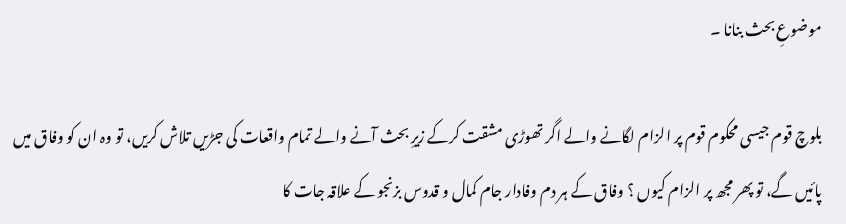موضوعِ بحث بنانا ۔

بلوچ قوم جیسی محکوم قوم پر الزام لگانے والے اگر تھوڑی مشقت کرکے زیرِ بحث آنے والے تمام واقعات کی جڑیں تلاش کریں، تو وہ ان کو وفاق میں پائیں گے، تو پھر مجھ پر الزام کیوں ؟ وفاق کے ہر دم وفادار جام کمال و قدوس بزنجو کے علاقہ جات کا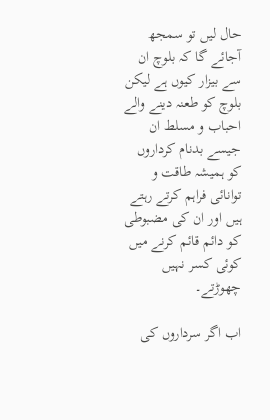حال لیں تو سمجھ آجائے گا کہ بلوچ ان سے بیزار کیوں ہے لیکن بلوچ کو طعنہ دینے والے احباب و مسلط ان جیسے بدنام کرداروں کو ہمیشہ طاقت و توانائی فراہم کرتے رہتے ہیں اور ان کی مضبوطی کو دائم قائم کرنے میں کوئی کسر نہیں چھوڑتے۔

اب اگر سرداروں کی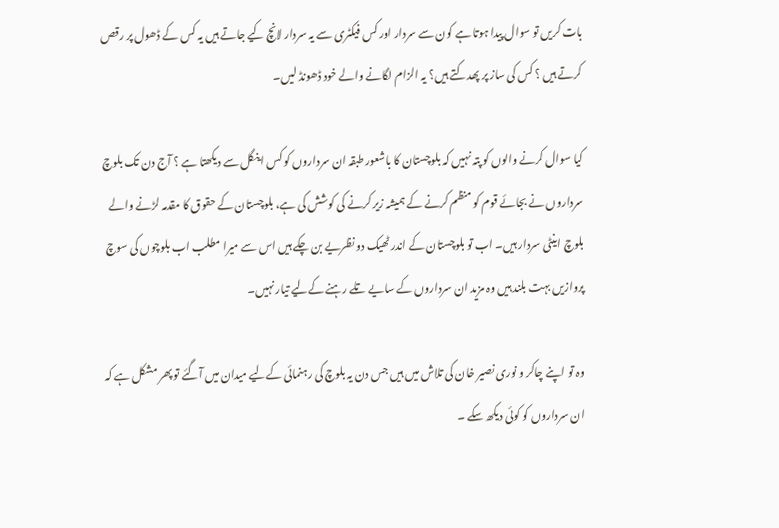بات کریں تو سوال پیدا ہوتا ہے کون سے سردار اور کس فیکٹری سے یہ سردار لانچ کیے جاتے ہیں یہ کس کے ڈھول پر رقص کرتے ہیں ؟ کس کی ساز پر پھدکتے ہیں؟ یہ الزام لگانے والے خود ڈھونڈ لیں۔

کیا سوال کرنے والوں کو پتہ نہیں کہ بلوچستان کا باشعور طبقہ ان سرداروں کو کس اينگل سے دیکھتا ہے ؟ آج دن تک بلوچ سرداروں نے بجائے قوم کو منظم کرنے کے ہمیشہ زیر کرنے کی کوشش کی ہے، بلوچستان کے حقوق کا مقدمہ لڑنے والے بلوچ اينٹی سردار ہیں۔ اب تو بلوچستان کے اندر ٹھیک دو نظریے بن چکے ہیں اس سے میرا مطلب اب بلوچوں کی سوچ پروازیں بہت بلند ہیں وہ مزید ان سرداروں کے سایے تلے رہنے کےلیے تیار نہیں۔

وہ تو اپنے چاکر و نوری نصیر خان کی تلاش میں ہیں جس دن یہ بلوچ کی رہنمائی کےلیے میدان میں آگئے تو پھر مشکل ہے کہ ان سرداروں کو کوئی دیکھ سکے ۔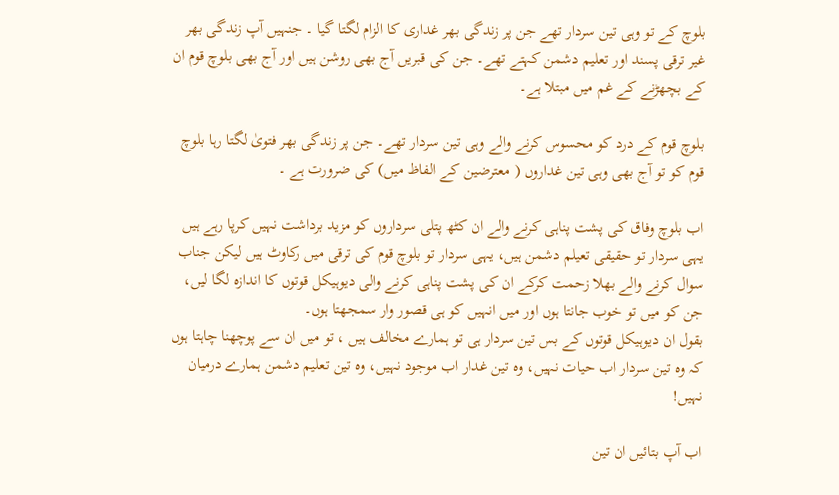بلوچ کے تو وہی تین سردار تھے جن پر زندگی بھر غداری کا الزام لگتا گیا ۔ جنہیں آپ زندگی بھر غیر ترقی پسند اور تعلیم دشمن کہتے تھے۔ جن کی قبریں آج بھی روشن ہیں اور آج بھی بلوچ قوم ان کے بچھڑنے کے غم میں مبتلا ہے۔

بلوچ قوم کے درد کو محسوس کرنے والے وہی تین سردار تھے۔ جن پر زندگی بھر فتویٰ لگتا رہا بلوچ قوم کو تو آج بھی وہی تین غداروں ( معترضین کے الفاظ میں) کی ضرورت ہے ۔

اب بلوچ وفاق کی پشت پناہی کرنے والے ان کٹھ پتلی سرداروں کو مزید برداشت نہیں کرپا رہے ہیں یہی سردار تو حقیقی تعیلم دشمن ہیں، یہی سردار تو بلوچ قوم کی ترقی میں رکاوٹ ہیں لیکن جناب سوال کرنے والے بھلا زحمت کرکے ان کی پشت پناہی کرنے والی دیوہیکل قوتوں کا اندازہ لگا لیں، جن کو میں تو خوب جانتا ہوں اور میں انہیں کو ہی قصور وار سمجھتا ہوں۔
بقول ان دیوہيكل قوتوں کے بس تین سردار ہی تو ہمارے مخالف ہیں ، تو میں ان سے پوچھنا چاہتا ہوں کہ وہ تین سردار اب حیات نہیں، وہ تین غدار اب موجود نہیں، وہ تین تعلیم دشمن ہمارے درمیان نہیں!

اب آپ بتائیں ان تین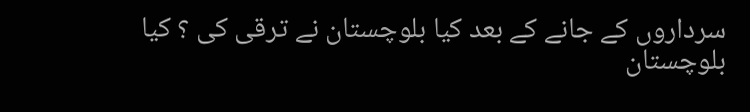سرداروں کے جانے کے بعد کیا بلوچستان نے ترقی کی ؟ کیا بلوچستان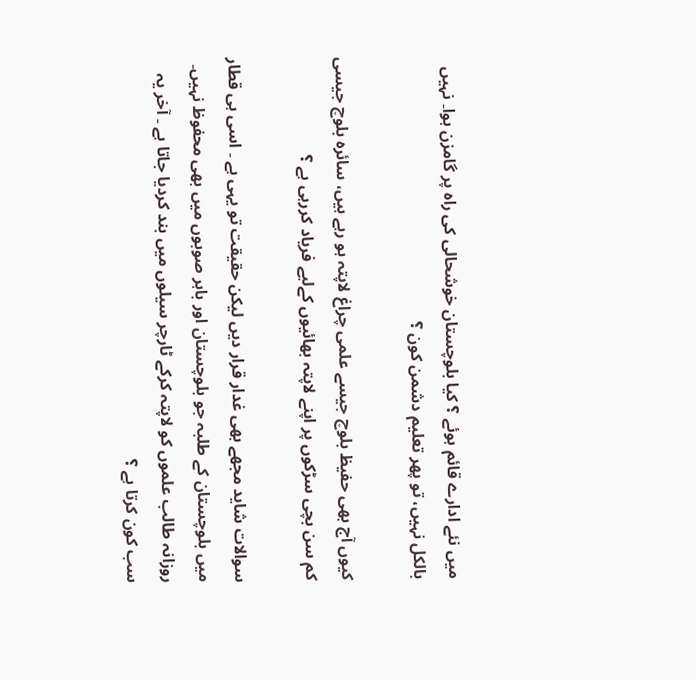میں نئے ادارے قائم ہوئے ؟ کیا بلوچستان خوشحالی کی راہ پر گامزن ہوا۔ نہیں بالکل نہیں، تو پھر تعلیم دشمن کون ؟

کیوں آج بھی حفیظ بلوچ جیسے علمی چراغ لاپتہ ہو رہے ہیں، سائرہ بلوچ جیسی کم سن بچی سڑکوں پر اپنے لاپتہ بھائیوں کےلیے فریاد کررہی ہے ؟

سوالات شاید مجھے بھی غدار قرار ديں لیکن حقیقت تو یہی ہے ۔ اسی ہی قطار میں بلوچستان کے طلبہ جو بلوچستان اور باہر صوبوں میں بھی محفوظ نہیں۔ روزانہ طالب علموں کو لاپتہ کرکے ٹارچر سیلوں میں بند کردیا جاتا ہے ۔ آخر یہ سب کون کرتا ہے ؟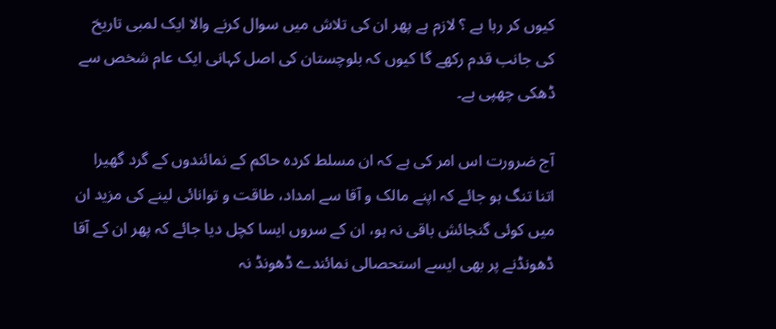کیوں کر رہا ہے ؟ لازم ہے پھر ان کی تلاش میں سوال کرنے والا ایک لمبی تاریخ کی جانب قدم رکھے گا کیوں کہ بلوچستان کی اصل کہانی ایک عام شخص سے ڈھکی چھپی ہے۔

آج ضرورت اس امر کی ہے کہ ان مسلط کردہ حاکم کے نمائندوں کے گرد گھیرا اتنا تنگ ہو جائے کہ اپنے مالک و آقا سے امداد، طاقت و توانائی لینے کی مزید ان میں کوئی گنجائش باقی نہ ہو، ان کے سروں ایسا کچل دیا جائے کہ پھر ان کے آقا ڈھونڈنے پر بھی ایسے استحصالی نمائندے ڈھونڈ نہ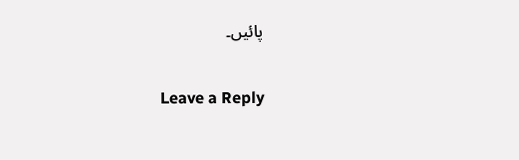پائیں۔

Leave a Reply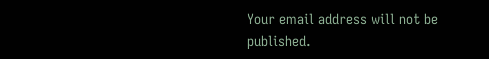Your email address will not be published.